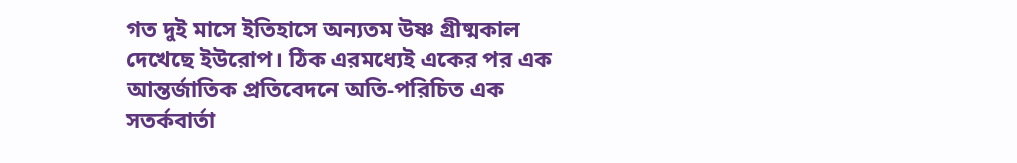গত দুই মাসে ইতিহাসে অন্যতম উষ্ণ গ্রীষ্মকাল দেখেছে ইউরোপ। ঠিক এরমধ্যেই একের পর এক আন্তর্জাতিক প্রতিবেদনে অতি-পরিচিত এক সতর্কবার্তা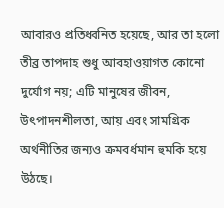আবারও প্রতিধ্বনিত হয়েছে, আর তা হলো তীব্র তাপদাহ শুধু আবহাওয়াগত কোনো দুর্যোগ নয়; এটি মানুষের জীবন, উৎপাদনশীলতা, আয় এবং সামগ্রিক অর্থনীতির জন্যও ক্রমবর্ধমান হুমকি হয়ে উঠছে।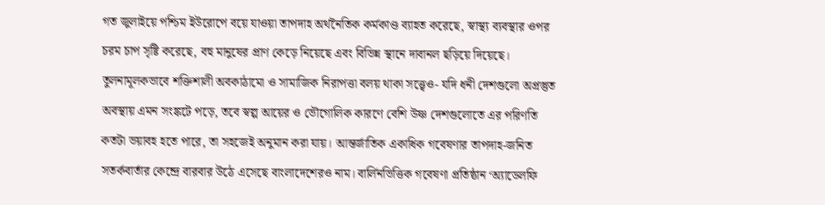গত জুলাইয়ে পশ্চিম ইউরোপে বয়ে যাওয়া তাপদাহ অর্থনৈতিক কর্মকাণ্ড ব্যাহত করেছে, স্বাস্থ্য ব্যবস্থার ওপর চরম চাপ সৃষ্টি করেছে, বহু মানুষের প্রাণ কেড়ে নিয়েছে এবং বিভিন্ন স্থানে দাবানল ছড়িয়ে দিয়েছে। তুলনামূলকভাবে শক্তিশালী অবকাঠামো ও সামাজিক নিরাপত্তা বলয় থাকা সত্ত্বেও- যদি ধনী দেশগুলো অপ্রস্তুত অবস্থায় এমন সংঙ্কটে পড়ে, তবে স্বল্প আয়ের ও ভৌগোলিক কারণে বেশি উষ্ণ দেশগুলোতে এর পরিণতি কতটা ভয়াবহ হতে পারে, তা সহজেই অনুমান করা যায়। আন্তর্জাতিক একাধিক গবেষণার তাপদাহ-জনিত সতর্কবার্তার কেন্দ্রে বারবার উঠে এসেছে বাংলাদেশেরও নাম। বার্লিনভিত্তিক গবেষণা প্রতিষ্ঠান ‘অ্যাডেলফি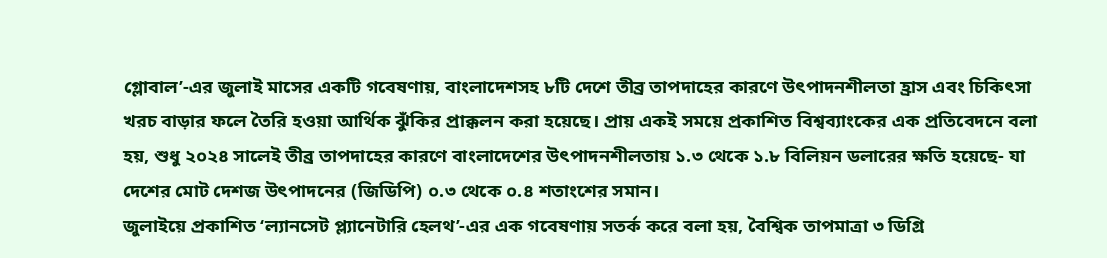গ্লোবাল’-এর জুলাই মাসের একটি গবেষণায়, বাংলাদেশসহ ৮টি দেশে তীব্র তাপদাহের কারণে উৎপাদনশীলতা হ্রাস এবং চিকিৎসা খরচ বাড়ার ফলে তৈরি হওয়া আর্থিক ঝুঁকির প্রাক্কলন করা হয়েছে। প্রায় একই সময়ে প্রকাশিত বিশ্বব্যাংকের এক প্রতিবেদনে বলা হয়, শুধু ২০২৪ সালেই তীব্র তাপদাহের কারণে বাংলাদেশের উৎপাদনশীলতায় ১.৩ থেকে ১.৮ বিলিয়ন ডলারের ক্ষতি হয়েছে- যা দেশের মোট দেশজ উৎপাদনের (জিডিপি) ০.৩ থেকে ০.৪ শতাংশের সমান।
জুলাইয়ে প্রকাশিত ‘ল্যানসেট প্ল্যানেটারি হেলথ’-এর এক গবেষণায় সতর্ক করে বলা হয়, বৈশ্বিক তাপমাত্রা ৩ ডিগ্রি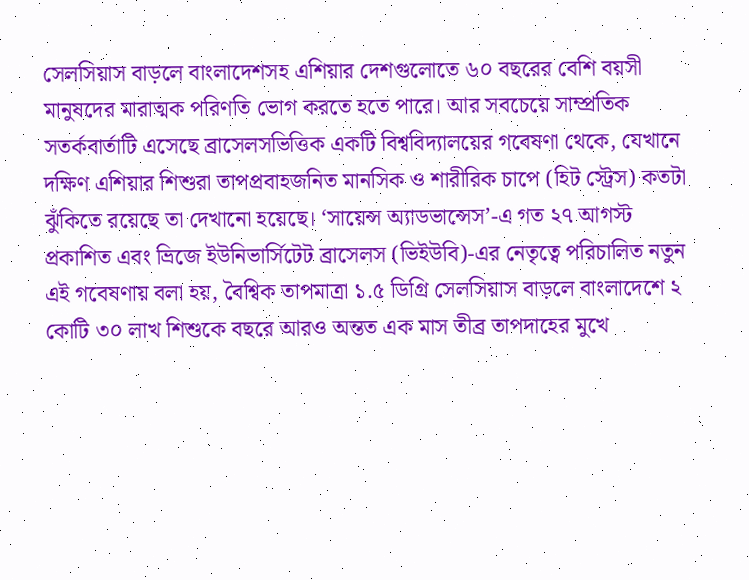সেলসিয়াস বাড়লে বাংলাদেশসহ এশিয়ার দেশগুলোতে ৬০ বছরের বেশি বয়সী মানুষদের মারাত্মক পরিণতি ভোগ করতে হতে পারে। আর সবচেয়ে সাম্প্রতিক সতর্কবার্তাটি এসেছে ব্রাসেলসভিত্তিক একটি বিশ্ববিদ্যালয়ের গবেষণা থেকে, যেখানে দক্ষিণ এশিয়ার শিশুরা তাপপ্রবাহজনিত মানসিক ও শারীরিক চাপে (হিট স্ট্রেস) কতটা ঝুঁকিতে রয়েছে তা দেখানো হয়েছে। ‘সায়েন্স অ্যাডভান্সেস’-এ গত ২৭ আগস্ট প্রকাশিত এবং ভ্রিজে ইউনিভার্সিটেট ব্রাসেলস (ভিইউবি)-এর নেতৃত্বে পরিচালিত নতুন এই গবেষণায় বলা হয়, বৈশ্বিক তাপমাত্রা ১.৫ ডিগ্রি সেলসিয়াস বাড়লে বাংলাদেশে ২ কোটি ৩০ লাখ শিশুকে বছরে আরও অন্তত এক মাস তীব্র তাপদাহের মুখে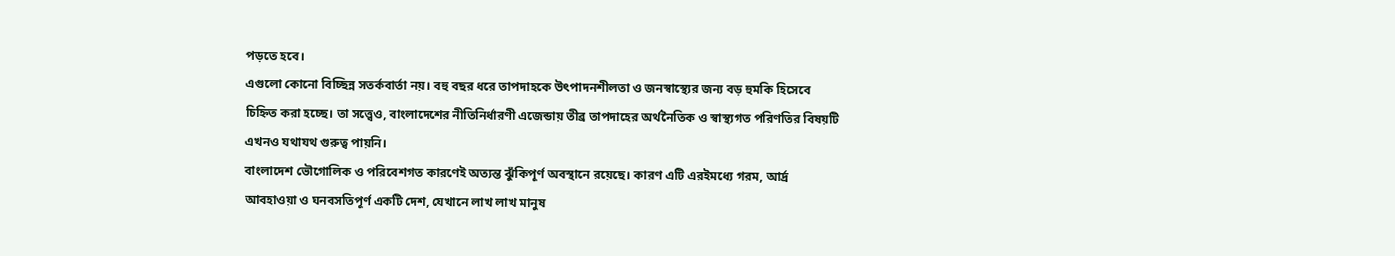পড়তে হবে।
এগুলো কোনো বিচ্ছিন্ন সতর্কবার্তা নয়। বহু বছর ধরে তাপদাহকে উৎপাদনশীলতা ও জনস্বাস্থ্যের জন্য বড় হুমকি হিসেবে চিহ্নিত করা হচ্ছে। তা সত্ত্বেও, বাংলাদেশের নীতিনির্ধারণী এজেন্ডায় তীব্র তাপদাহের অর্থনৈতিক ও স্বাস্থ্যগত পরিণতির বিষয়টি এখনও যথাযথ গুরুত্ব পায়নি।
বাংলাদেশ ভৌগোলিক ও পরিবেশগত কারণেই অত্যন্ত ঝুঁকিপূর্ণ অবস্থানে রয়েছে। কারণ এটি এরইমধ্যে গরম, আর্দ্র আবহাওয়া ও ঘনবসতিপূর্ণ একটি দেশ, যেখানে লাখ লাখ মানুষ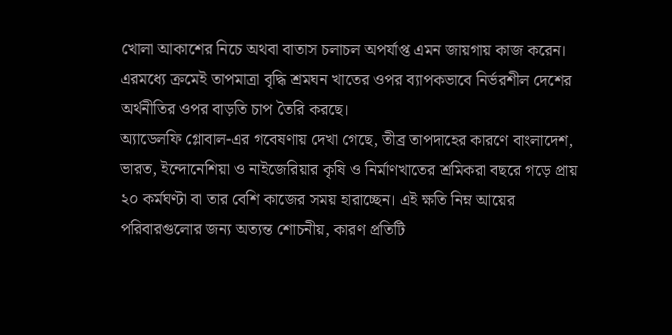খোলা আকাশের নিচে অথবা বাতাস চলাচল অপর্যাপ্ত এমন জায়গায় কাজ করেন। এরমধ্যে ক্রমেই তাপমাত্রা বৃদ্ধি শ্রমঘন খাতের ওপর ব্যাপকভাবে নির্ভরশীল দেশের অর্থনীতির ওপর বাড়তি চাপ তৈরি করছে।
অ্যাডেলফি গ্লোবাল-এর গবেষণায় দেখা গেছে, তীব্র তাপদাহের কারণে বাংলাদেশ, ভারত, ইন্দোনেশিয়া ও নাইজেরিয়ার কৃষি ও নির্মাণখাতের শ্রমিকরা বছরে গড়ে প্রায় ২০ কর্মঘণ্টা বা তার বেশি কাজের সময় হারাচ্ছেন। এই ক্ষতি নিম্ন আয়ের পরিবারগুলোর জন্য অত্যন্ত শোচনীয়, কারণ প্রতিটি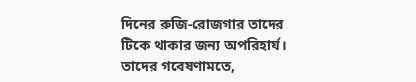দিনের রুজি-রোজগার তাদের টিকে থাকার জন্য অপরিহার্য।
তাদের গবেষণামতে,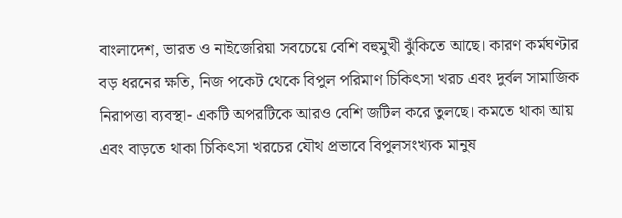বাংলাদেশ, ভারত ও নাইজেরিয়া সবচেয়ে বেশি বহুমুখী ঝুঁকিতে আছে। কারণ কর্মঘণ্টার বড় ধরনের ক্ষতি, নিজ পকেট থেকে বিপুল পরিমাণ চিকিৎসা খরচ এবং দুর্বল সামাজিক নিরাপত্তা ব্যবস্থা- একটি অপরটিকে আরও বেশি জটিল করে তুলছে। কমতে থাকা আয় এবং বাড়তে থাকা চিকিৎসা খরচের যৌথ প্রভাবে বিপুলসংখ্যক মানুষ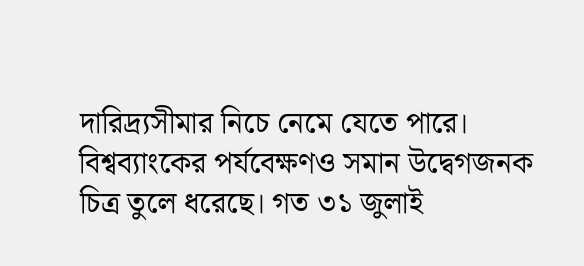দারিদ্র্যসীমার নিচে নেমে যেতে পারে।
বিশ্বব্যাংকের পর্যবেক্ষণও সমান উদ্বেগজনক চিত্র তুলে ধরেছে। গত ৩১ জুলাই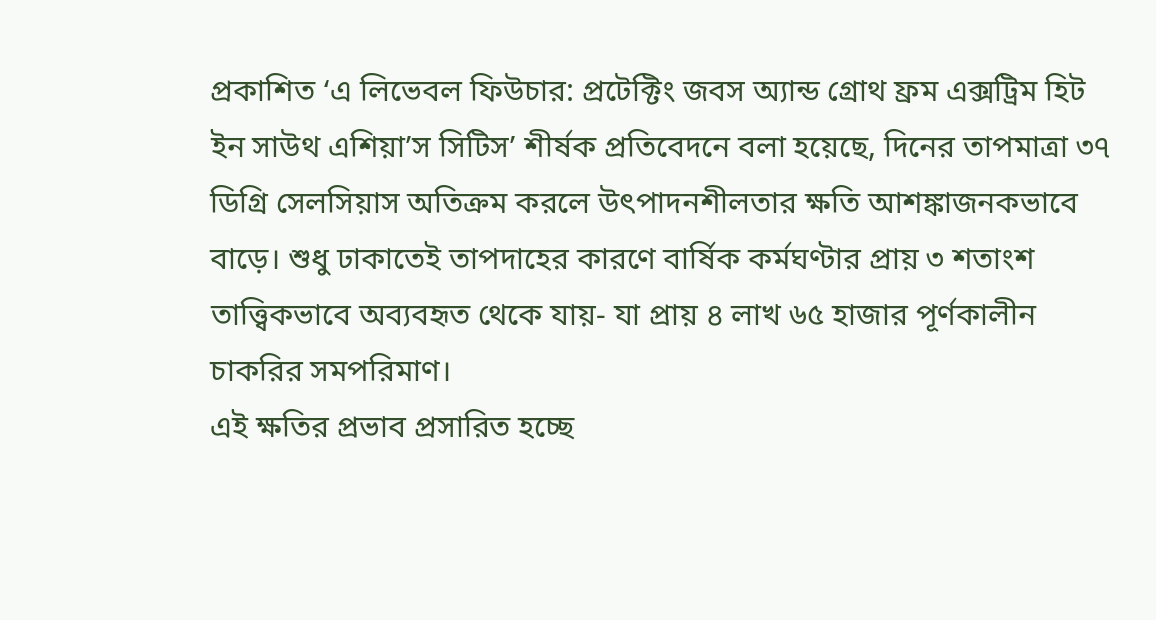প্রকাশিত ‘এ লিভেবল ফিউচার: প্রটেক্টিং জবস অ্যান্ড গ্রোথ ফ্রম এক্সট্রিম হিট ইন সাউথ এশিয়া’স সিটিস’ শীর্ষক প্রতিবেদনে বলা হয়েছে, দিনের তাপমাত্রা ৩৭ ডিগ্রি সেলসিয়াস অতিক্রম করলে উৎপাদনশীলতার ক্ষতি আশঙ্কাজনকভাবে বাড়ে। শুধু ঢাকাতেই তাপদাহের কারণে বার্ষিক কর্মঘণ্টার প্রায় ৩ শতাংশ তাত্ত্বিকভাবে অব্যবহৃত থেকে যায়- যা প্রায় ৪ লাখ ৬৫ হাজার পূর্ণকালীন চাকরির সমপরিমাণ।
এই ক্ষতির প্রভাব প্রসারিত হচ্ছে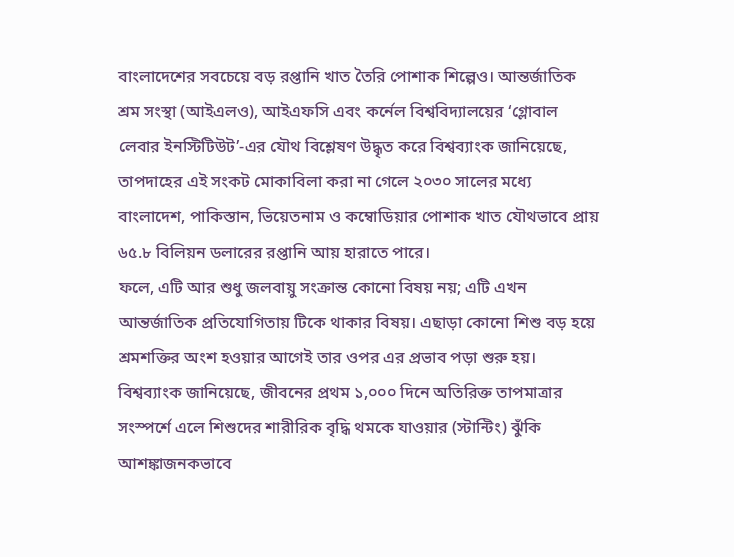বাংলাদেশের সবচেয়ে বড় রপ্তানি খাত তৈরি পোশাক শিল্পেও। আন্তর্জাতিক শ্রম সংস্থা (আইএলও), আইএফসি এবং কর্নেল বিশ্ববিদ্যালয়ের ‘গ্লোবাল লেবার ইনস্টিটিউট’-এর যৌথ বিশ্লেষণ উদ্ধৃত করে বিশ্বব্যাংক জানিয়েছে, তাপদাহের এই সংকট মোকাবিলা করা না গেলে ২০৩০ সালের মধ্যে বাংলাদেশ, পাকিস্তান, ভিয়েতনাম ও কম্বোডিয়ার পোশাক খাত যৌথভাবে প্রায় ৬৫.৮ বিলিয়ন ডলারের রপ্তানি আয় হারাতে পারে।
ফলে, এটি আর শুধু জলবায়ু সংক্রান্ত কোনো বিষয় নয়; এটি এখন আন্তর্জাতিক প্রতিযোগিতায় টিকে থাকার বিষয়। এছাড়া কোনো শিশু বড় হয়ে শ্রমশক্তির অংশ হওয়ার আগেই তার ওপর এর প্রভাব পড়া শুরু হয়। বিশ্বব্যাংক জানিয়েছে, জীবনের প্রথম ১,০০০ দিনে অতিরিক্ত তাপমাত্রার সংস্পর্শে এলে শিশুদের শারীরিক বৃদ্ধি থমকে যাওয়ার (স্টান্টিং) ঝুঁকি আশঙ্কাজনকভাবে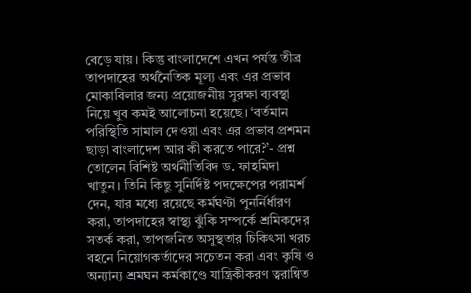বেড়ে যায়। কিন্তু বাংলাদেশে এখন পর্যন্ত তীব্র তাপদাহের অর্থনৈতিক মূল্য এবং এর প্রভাব মোকাবিলার জন্য প্রয়োজনীয় সুরক্ষা ব্যবস্থা নিয়ে খুব কমই আলোচনা হয়েছে। ‘বর্তমান পরিস্থিতি সামাল দেওয়া এবং এর প্রভাব প্রশমন ছাড়া বাংলাদেশ আর কী করতে পারে?’- প্রশ্ন তোলেন বিশিষ্ট অর্থনীতিবিদ ড. ফাহমিদা খাতুন। তিনি কিছু সুনির্দিষ্ট পদক্ষেপের পরামর্শ দেন, যার মধ্যে রয়েছে কর্মঘণ্টা পুনর্নির্ধারণ করা, তাপদাহের স্বাস্থ্য ঝুঁকি সম্পর্কে শ্রমিকদের সতর্ক করা, তাপজনিত অসুস্থতার চিকিৎসা খরচ বহনে নিয়োগকর্তাদের সচেতন করা এবং কৃষি ও অন্যান্য শ্রমঘন কর্মকাণ্ডে যান্ত্রিকীকরণ ত্বরান্বিত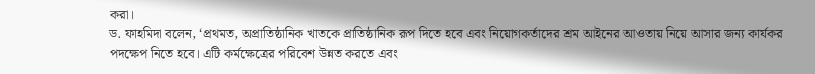করা।
ড. ফাহমিদা বলেন, ‘প্রথমত, অপ্রাতিষ্ঠানিক খাতকে প্রাতিষ্ঠানিক রূপ দিতে হবে এবং নিয়োগকর্তাদের শ্রম আইনের আওতায় নিয়ে আসার জন্য কার্যকর পদক্ষেপ নিতে হবে। এটি কর্মক্ষেত্রের পরিবেশ উন্নত করতে এবং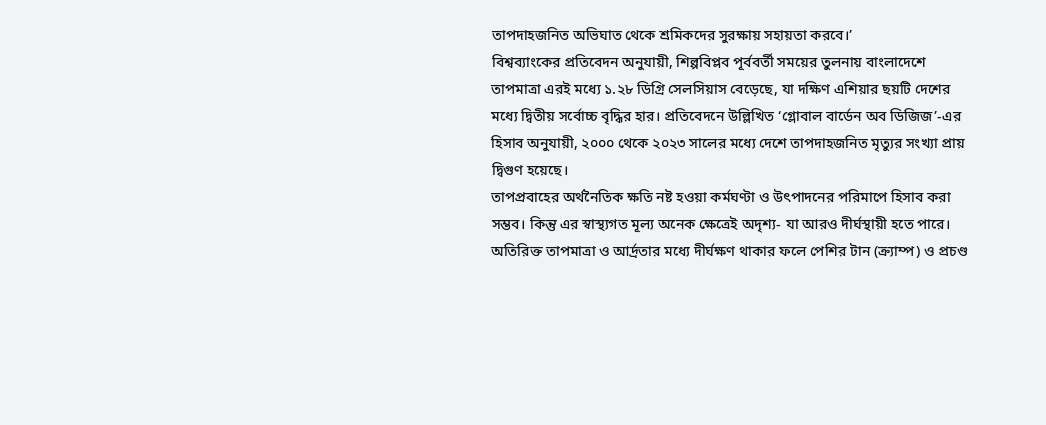তাপদাহজনিত অভিঘাত থেকে শ্রমিকদের সুরক্ষায় সহায়তা করবে।’
বিশ্বব্যাংকের প্রতিবেদন অনুযায়ী, শিল্পবিপ্লব পূর্ববর্তী সময়ের তুলনায় বাংলাদেশে তাপমাত্রা এরই মধ্যে ১.২৮ ডিগ্রি সেলসিয়াস বেড়েছে, যা দক্ষিণ এশিয়ার ছয়টি দেশের মধ্যে দ্বিতীয় সর্বোচ্চ বৃদ্ধির হার। প্রতিবেদনে উল্লিখিত ‘গ্লোবাল বার্ডেন অব ডিজিজ’-এর হিসাব অনুযায়ী, ২০০০ থেকে ২০২৩ সালের মধ্যে দেশে তাপদাহজনিত মৃত্যুর সংখ্যা প্রায় দ্বিগুণ হয়েছে।
তাপপ্রবাহের অর্থনৈতিক ক্ষতি নষ্ট হওয়া কর্মঘণ্টা ও উৎপাদনের পরিমাপে হিসাব করা সম্ভব। কিন্তু এর স্বাস্থ্যগত মূল্য অনেক ক্ষেত্রেই অদৃশ্য- যা আরও দীর্ঘস্থায়ী হতে পারে।
অতিরিক্ত তাপমাত্রা ও আর্দ্রতার মধ্যে দীর্ঘক্ষণ থাকার ফলে পেশির টান (ক্র্যাম্প) ও প্রচণ্ড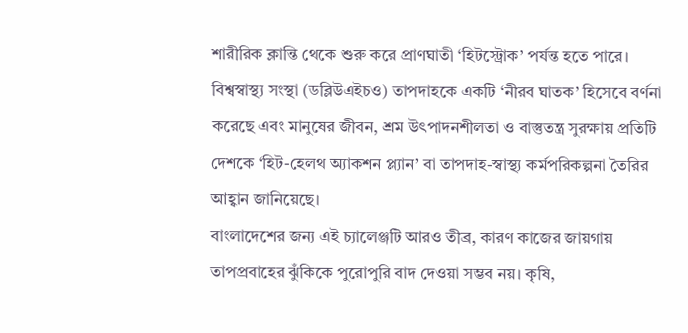শারীরিক ক্লান্তি থেকে শুরু করে প্রাণঘাতী ‘হিটস্ট্রোক’ পর্যন্ত হতে পারে। বিশ্বস্বাস্থ্য সংস্থা (ডব্লিউএইচও) তাপদাহকে একটি ‘নীরব ঘাতক’ হিসেবে বর্ণনা করেছে এবং মানুষের জীবন, শ্রম উৎপাদনশীলতা ও বাস্তুতন্ত্র সুরক্ষায় প্রতিটি দেশকে ‘হিট-হেলথ অ্যাকশন প্ল্যান’ বা তাপদাহ-স্বাস্থ্য কর্মপরিকল্পনা তৈরির আহ্বান জানিয়েছে।
বাংলাদেশের জন্য এই চ্যালেঞ্জটি আরও তীব্র, কারণ কাজের জায়গায় তাপপ্রবাহের ঝুঁকিকে পুরোপুরি বাদ দেওয়া সম্ভব নয়। কৃষি,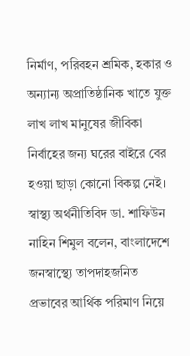নির্মাণ, পরিবহন শ্রমিক, হকার ও অন্যান্য অপ্রাতিষ্ঠানিক খাতে যুক্ত লাখ লাখ মানুষের জীবিকা নির্বাহের জন্য ঘরের বাইরে বের হওয়া ছাড়া কোনো বিকল্প নেই।
স্বাস্থ্য অর্থনীতিবিদ ডা. শাফিউন নাহিন শিমুল বলেন, বাংলাদেশে জনস্বাস্থ্যে তাপদাহজনিত প্রভাবের আর্থিক পরিমাণ নিয়ে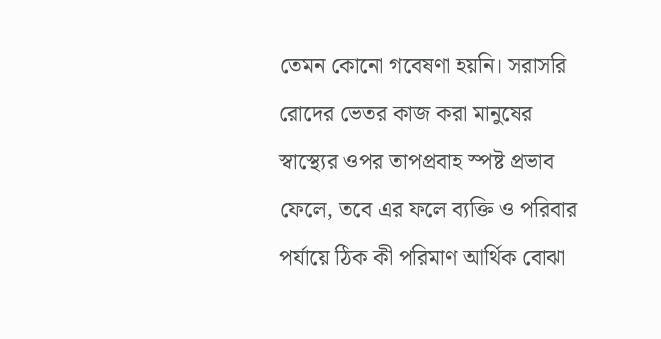তেমন কোনো গবেষণা হয়নি। সরাসরি রোদের ভেতর কাজ করা মানুষের স্বাস্থ্যের ওপর তাপপ্রবাহ স্পষ্ট প্রভাব ফেলে, তবে এর ফলে ব্যক্তি ও পরিবার পর্যায়ে ঠিক কী পরিমাণ আর্থিক বোঝা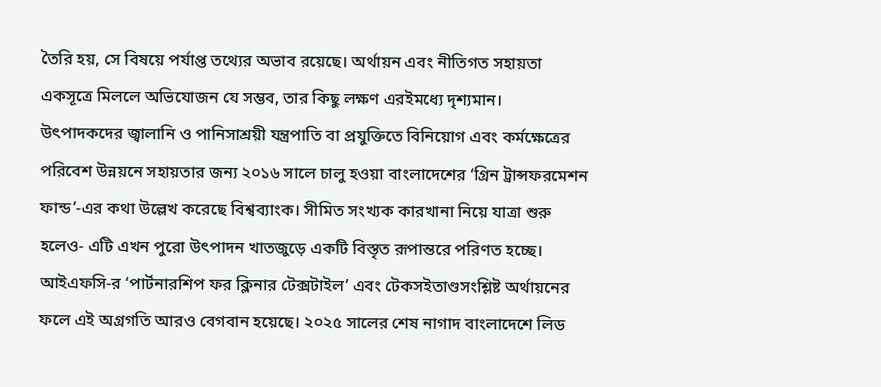তৈরি হয়, সে বিষয়ে পর্যাপ্ত তথ্যের অভাব রয়েছে। অর্থায়ন এবং নীতিগত সহায়তা একসূত্রে মিললে অভিযোজন যে সম্ভব, তার কিছু লক্ষণ এরইমধ্যে দৃশ্যমান।
উৎপাদকদের জ্বালানি ও পানিসাশ্রয়ী যন্ত্রপাতি বা প্রযুক্তিতে বিনিয়োগ এবং কর্মক্ষেত্রের পরিবেশ উন্নয়নে সহায়তার জন্য ২০১৬ সালে চালু হওয়া বাংলাদেশের ‘গ্রিন ট্রান্সফরমেশন ফান্ড’-এর কথা উল্লেখ করেছে বিশ্বব্যাংক। সীমিত সংখ্যক কারখানা নিয়ে যাত্রা শুরু হলেও- এটি এখন পুরো উৎপাদন খাতজুড়ে একটি বিস্তৃত রূপান্তরে পরিণত হচ্ছে।
আইএফসি-র ‘পার্টনারশিপ ফর ক্লিনার টেক্সটাইল’ এবং টেকসইতাণ্ডসংশ্লিষ্ট অর্থায়নের ফলে এই অগ্রগতি আরও বেগবান হয়েছে। ২০২৫ সালের শেষ নাগাদ বাংলাদেশে লিড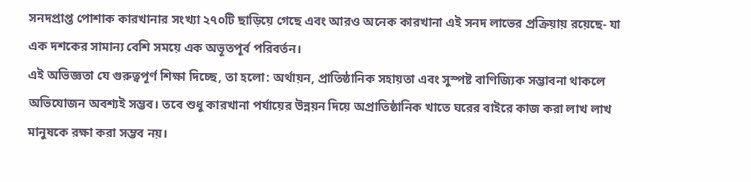সনদপ্রাপ্ত পোশাক কারখানার সংখ্যা ২৭০টি ছাড়িয়ে গেছে এবং আরও অনেক কারখানা এই সনদ লাভের প্রক্রিয়ায় রয়েছে- যা এক দশকের সামান্য বেশি সময়ে এক অভূতপূর্ব পরিবর্তন।
এই অভিজ্ঞতা যে গুরুত্বপূর্ণ শিক্ষা দিচ্ছে, তা হলো: অর্থায়ন, প্রাতিষ্ঠানিক সহায়তা এবং সুস্পষ্ট বাণিজ্যিক সম্ভাবনা থাকলে অভিযোজন অবশ্যই সম্ভব। তবে শুধু কারখানা পর্যায়ের উন্নয়ন দিয়ে অপ্রাতিষ্ঠানিক খাতে ঘরের বাইরে কাজ করা লাখ লাখ মানুষকে রক্ষা করা সম্ভব নয়।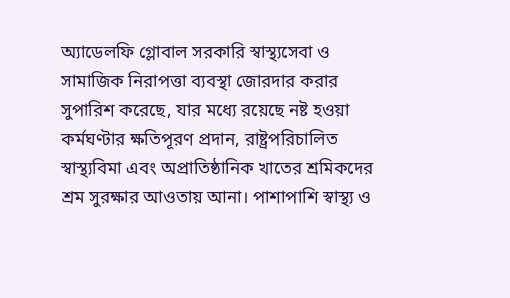অ্যাডেলফি গ্লোবাল সরকারি স্বাস্থ্যসেবা ও সামাজিক নিরাপত্তা ব্যবস্থা জোরদার করার সুপারিশ করেছে, যার মধ্যে রয়েছে নষ্ট হওয়া কর্মঘণ্টার ক্ষতিপূরণ প্রদান, রাষ্ট্রপরিচালিত স্বাস্থ্যবিমা এবং অপ্রাতিষ্ঠানিক খাতের শ্রমিকদের শ্রম সুরক্ষার আওতায় আনা। পাশাপাশি স্বাস্থ্য ও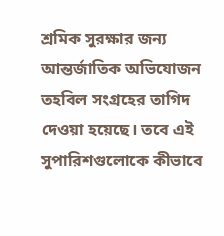শ্রমিক সুরক্ষার জন্য আন্তর্জাতিক অভিযোজন তহবিল সংগ্রহের তাগিদ দেওয়া হয়েছে। তবে এই সুপারিশগুলোকে কীভাবে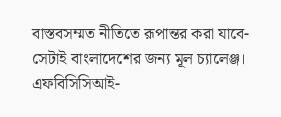বাস্তবসম্মত নীতিতে রূপান্তর করা যাবে- সেটাই বাংলাদেশের জন্য মূল চ্যালেঞ্জ। এফবিসিসিআই-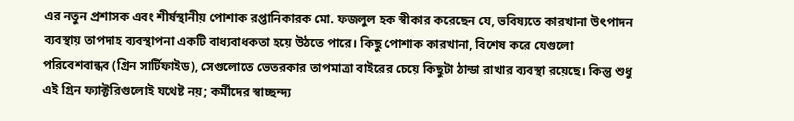এর নতুন প্রশাসক এবং শীর্ষস্থানীয় পোশাক রপ্তানিকারক মো. ফজলুল হক স্বীকার করেছেন যে, ভবিষ্যতে কারখানা উৎপাদন ব্যবস্থায় তাপদাহ ব্যবস্থাপনা একটি বাধ্যবাধকতা হয়ে উঠতে পারে। কিছু পোশাক কারখানা, বিশেষ করে যেগুলো পরিবেশবান্ধব (গ্রিন সার্টিফাইড), সেগুলোতে ভেতরকার তাপমাত্রা বাইরের চেয়ে কিছুটা ঠান্ডা রাখার ব্যবস্থা রয়েছে। কিন্তু শুধু এই গ্রিন ফ্যাক্টরিগুলোই যথেষ্ট নয়; কর্মীদের স্বাচ্ছন্দ্য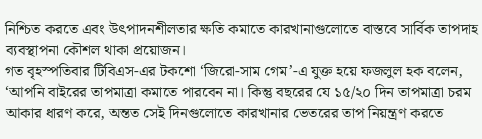নিশ্চিত করতে এবং উৎপাদনশীলতার ক্ষতি কমাতে কারখানাগুলোতে বাস্তবে সার্বিক তাপদাহ ব্যবস্থাপনা কৌশল থাকা প্রয়োজন।
গত বৃহস্পতিবার টিবিএস-এর টকশো ‘জিরো-সাম গেম’-এ যুক্ত হয়ে ফজলুল হক বলেন, ‘আপনি বাইরের তাপমাত্রা কমাতে পারবেন না। কিন্তু বছরের যে ১৫/২০ দিন তাপমাত্রা চরম আকার ধারণ করে, অন্তত সেই দিনগুলোতে কারখানার ভেতরের তাপ নিয়ন্ত্রণ করতে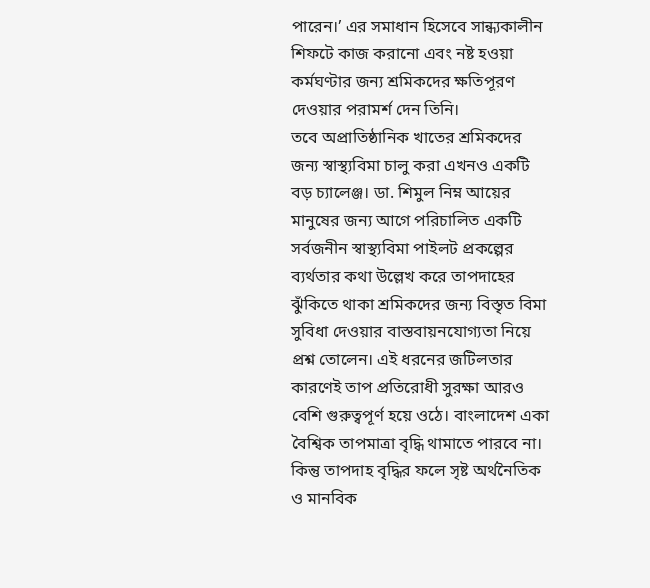পারেন।’ এর সমাধান হিসেবে সান্ধ্যকালীন শিফটে কাজ করানো এবং নষ্ট হওয়া কর্মঘণ্টার জন্য শ্রমিকদের ক্ষতিপূরণ দেওয়ার পরামর্শ দেন তিনি।
তবে অপ্রাতিষ্ঠানিক খাতের শ্রমিকদের জন্য স্বাস্থ্যবিমা চালু করা এখনও একটি বড় চ্যালেঞ্জ। ডা. শিমুল নিম্ন আয়ের মানুষের জন্য আগে পরিচালিত একটি সর্বজনীন স্বাস্থ্যবিমা পাইলট প্রকল্পের ব্যর্থতার কথা উল্লেখ করে তাপদাহের ঝুঁকিতে থাকা শ্রমিকদের জন্য বিস্তৃত বিমা সুবিধা দেওয়ার বাস্তবায়নযোগ্যতা নিয়ে প্রশ্ন তোলেন। এই ধরনের জটিলতার কারণেই তাপ প্রতিরোধী সুরক্ষা আরও বেশি গুরুত্বপূর্ণ হয়ে ওঠে। বাংলাদেশ একা বৈশ্বিক তাপমাত্রা বৃদ্ধি থামাতে পারবে না। কিন্তু তাপদাহ বৃদ্ধির ফলে সৃষ্ট অর্থনৈতিক ও মানবিক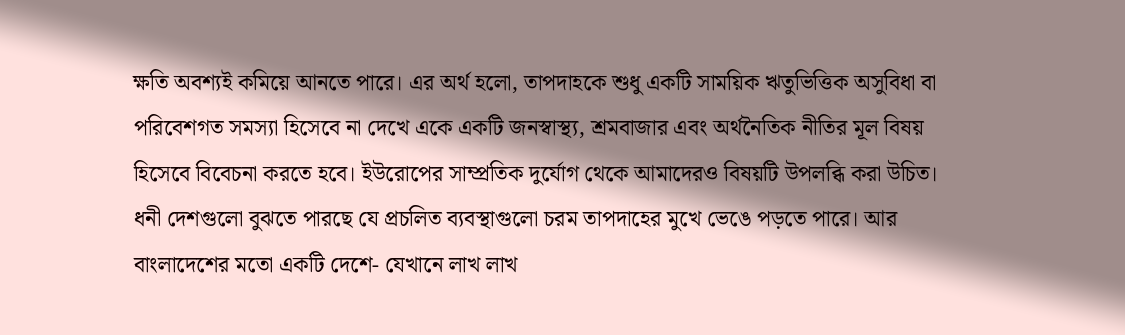ক্ষতি অবশ্যই কমিয়ে আনতে পারে। এর অর্থ হলো, তাপদাহকে শুধু একটি সাময়িক ঋতুভিত্তিক অসুবিধা বা পরিবেশগত সমস্যা হিসেবে না দেখে একে একটি জনস্বাস্থ্য, শ্রমবাজার এবং অর্থনৈতিক নীতির মূল বিষয় হিসেবে বিবেচনা করতে হবে। ইউরোপের সাম্প্রতিক দুর্যোগ থেকে আমাদেরও বিষয়টি উপলব্ধি করা উচিত। ধনী দেশগুলো বুঝতে পারছে যে প্রচলিত ব্যবস্থাগুলো চরম তাপদাহের মুখে ভেঙে পড়তে পারে। আর বাংলাদেশের মতো একটি দেশে- যেখানে লাখ লাখ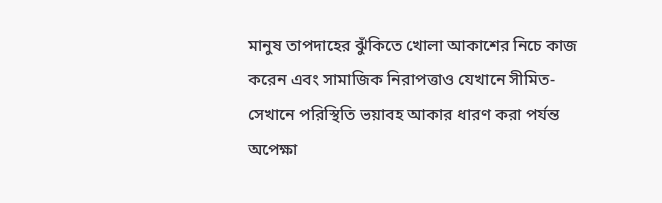মানুষ তাপদাহের ঝুঁকিতে খোলা আকাশের নিচে কাজ করেন এবং সামাজিক নিরাপত্তাও যেখানে সীমিত- সেখানে পরিস্থিতি ভয়াবহ আকার ধারণ করা পর্যন্ত অপেক্ষা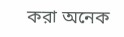করা অনেক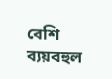বেশি ব্যয়বহুল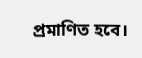প্রমাণিত হবে।